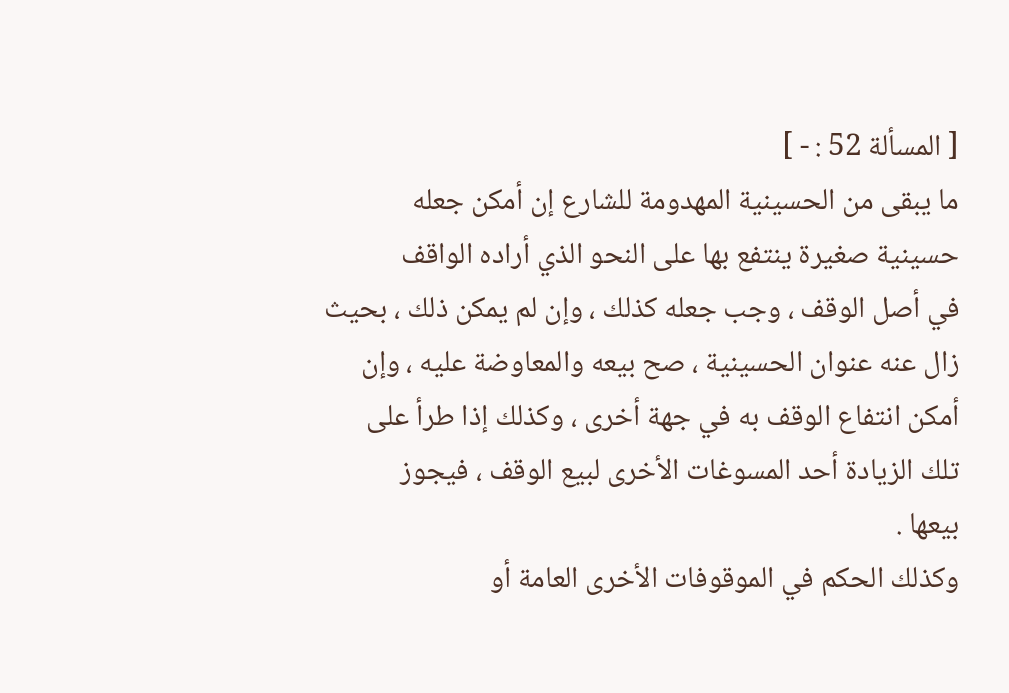[ المسألة 52 : - ]
ما يبقى من الحسينية المهدومة للشارع إن أمكن جعله
حسينية صغيرة ينتفع بها على النحو الذي أراده الواقف
في أصل الوقف ، وجب جعله كذلك ، وإن لم يمكن ذلك ، بحيث
زال عنه عنوان الحسينية ، صح بيعه والمعاوضة عليه ، وإن
أمكن انتفاع الوقف به في جهة أخرى ، وكذلك إذا طرأ على
تلك الزيادة أحد المسوغات الأخرى لبيع الوقف ، فيجوز
بيعها .
وكذلك الحكم في الموقوفات الأخرى العامة أو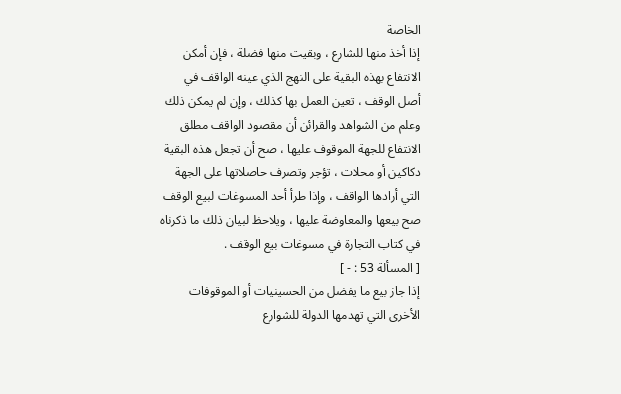الخاصة
إذا أخذ منها للشارع ، وبقيت منها فضلة ، فإن أمكن
الانتفاع بهذه البقية على النهج الذي عينه الواقف في
أصل الوقف ، تعين العمل بها كذلك ، وإن لم يمكن ذلك
وعلم من الشواهد والقرائن أن مقصود الواقف مطلق
الانتفاع للجهة الموقوف عليها ، صح أن تجعل هذه البقية
دكاكين أو محلات ، تؤجر وتصرف حاصلاتها على الجهة
التي أرادها الواقف ، وإذا طرأ أحد المسوغات لبيع الوقف
صح بيعها والمعاوضة عليها ، ويلاحظ لبيان ذلك ما ذكرناه
في كتاب التجارة في مسوغات بيع الوقف .
[ المسألة 53 : - ]
إذا جاز بيع ما يفضل من الحسينيات أو الموقوفات
الأخرى التي تهدمها الدولة للشوارع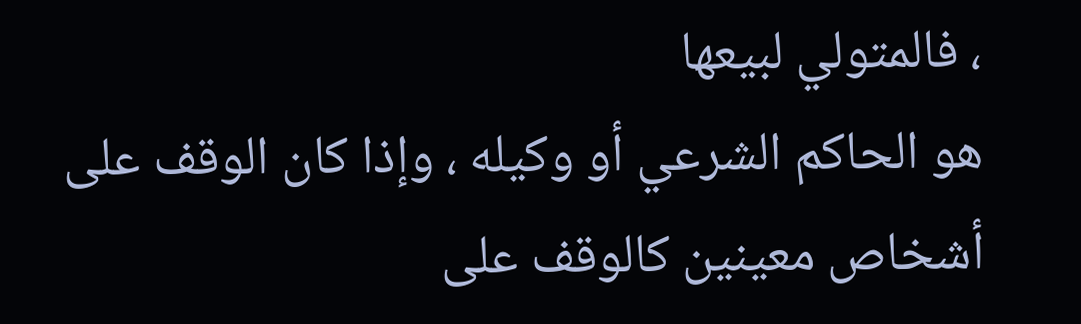، فالمتولي لبيعها
هو الحاكم الشرعي أو وكيله ، وإذا كان الوقف على
أشخاص معينين كالوقف على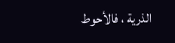الذرية ، فالأحوط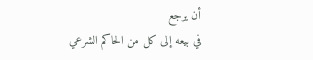أن يرجع
في بيعه إلى كل من الحاكم الشرعي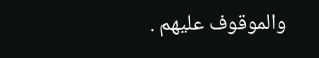والموقوف عليهم .